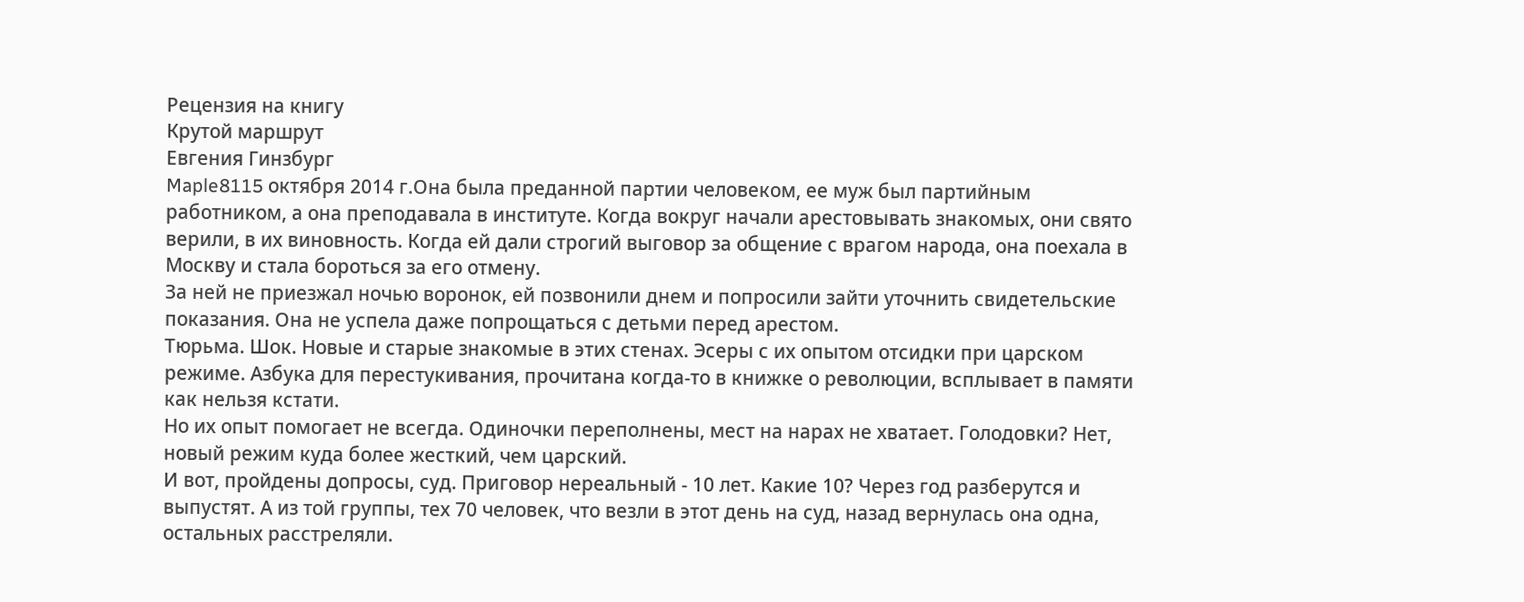Рецензия на книгу
Крутой маршрут
Евгения Гинзбург
Maple8115 октября 2014 г.Она была преданной партии человеком, ее муж был партийным работником, а она преподавала в институте. Когда вокруг начали арестовывать знакомых, они свято верили, в их виновность. Когда ей дали строгий выговор за общение с врагом народа, она поехала в Москву и стала бороться за его отмену.
За ней не приезжал ночью воронок, ей позвонили днем и попросили зайти уточнить свидетельские показания. Она не успела даже попрощаться с детьми перед арестом.
Тюрьма. Шок. Новые и старые знакомые в этих стенах. Эсеры с их опытом отсидки при царском режиме. Азбука для перестукивания, прочитана когда-то в книжке о революции, всплывает в памяти как нельзя кстати.
Но их опыт помогает не всегда. Одиночки переполнены, мест на нарах не хватает. Голодовки? Нет, новый режим куда более жесткий, чем царский.
И вот, пройдены допросы, суд. Приговор нереальный - 10 лет. Какие 10? Через год разберутся и выпустят. А из той группы, тех 70 человек, что везли в этот день на суд, назад вернулась она одна, остальных расстреляли.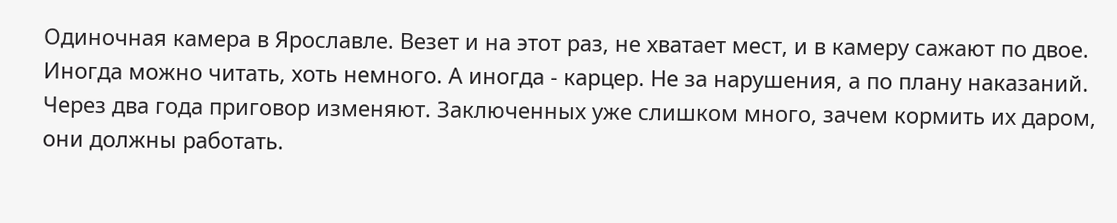Одиночная камера в Ярославле. Везет и на этот раз, не хватает мест, и в камеру сажают по двое. Иногда можно читать, хоть немного. А иногда - карцер. Не за нарушения, а по плану наказаний.
Через два года приговор изменяют. Заключенных уже слишком много, зачем кормить их даром, они должны работать.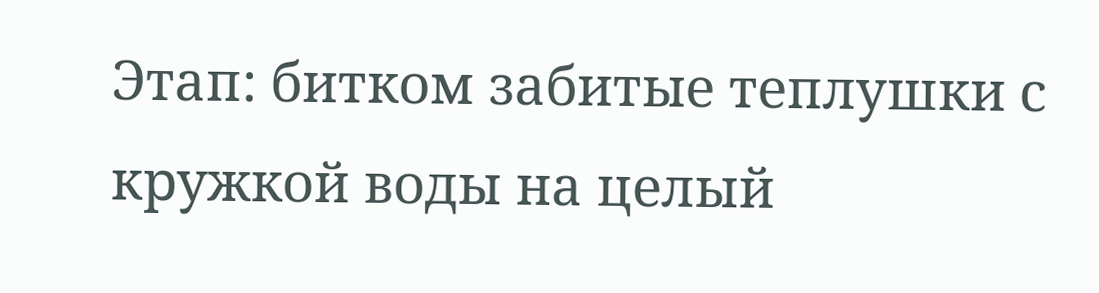Этап: битком забитые теплушки с кружкой воды на целый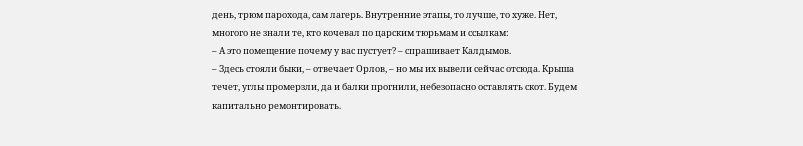день, трюм парохода, сам лагерь. Внутренние этапы, то лучше, то хуже. Нет, многого не знали те, кто кочевал по царским тюрьмам и ссылкам:
– А это помещение почему у вас пустует? – спрашивает Калдымов.
– Здесь стояли быки, – отвечает Орлов, – но мы их вывели сейчас отсюда. Крыша течет, углы промерзли, да и балки прогнили, небезопасно оставлять скот. Будем капитально ремонтировать.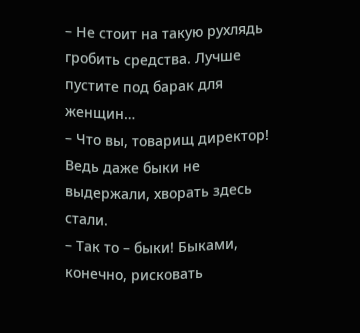– Не стоит на такую рухлядь гробить средства. Лучше пустите под барак для женщин…
– Что вы, товарищ директор! Ведь даже быки не выдержали, хворать здесь стали.
– Так то – быки! Быками, конечно, рисковать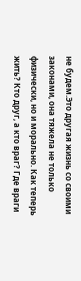не будем.Это другая жизнь со своими законами, она тяжела не только физически, но и морально. Как теперь жить? Кто друг, а кто враг? Где враги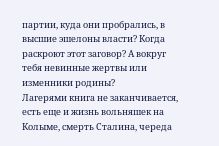партии, куда они пробрались, в высшие эшелоны власти? Когда раскроют этот заговор? А вокруг тебя невинные жертвы или изменники родины?
Лагерями книга не заканчивается, есть еще и жизнь вольняшек на Колыме, смерть Сталина, череда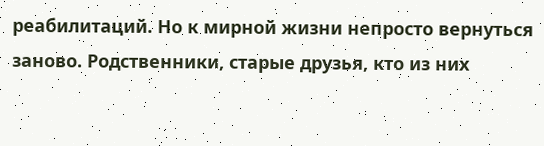реабилитаций. Но к мирной жизни непросто вернуться заново. Родственники, старые друзья, кто из них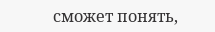сможет понять,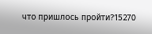что пришлось пройти?15270